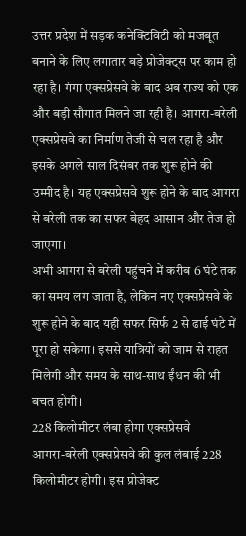उत्तर प्रदेश में सड़क कनेक्टिविटी को मजबूत बनाने के लिए लगातार बड़े प्रोजेक्ट्स पर काम हो रहा है। गंगा एक्सप्रेसवे के बाद अब राज्य को एक और बड़ी सौगात मिलने जा रही है। आगरा-बरेली एक्सप्रेसवे का निर्माण तेजी से चल रहा है और इसके अगले साल दिसंबर तक शुरू होने की उम्मीद है। यह एक्सप्रेसवे शुरू होने के बाद आगरा से बरेली तक का सफर बेहद आसान और तेज हो जाएगा।
अभी आगरा से बरेली पहुंचने में करीब 6 घंटे तक का समय लग जाता है, लेकिन नए एक्सप्रेसवे के शुरू होने के बाद यही सफर सिर्फ 2 से ढाई घंटे में पूरा हो सकेगा। इससे यात्रियों को जाम से राहत मिलेगी और समय के साथ-साथ ईंधन की भी बचत होगी।
228 किलोमीटर लंबा होगा एक्सप्रेसवे
आगरा-बरेली एक्सप्रेसवे की कुल लंबाई 228 किलोमीटर होगी। इस प्रोजेक्ट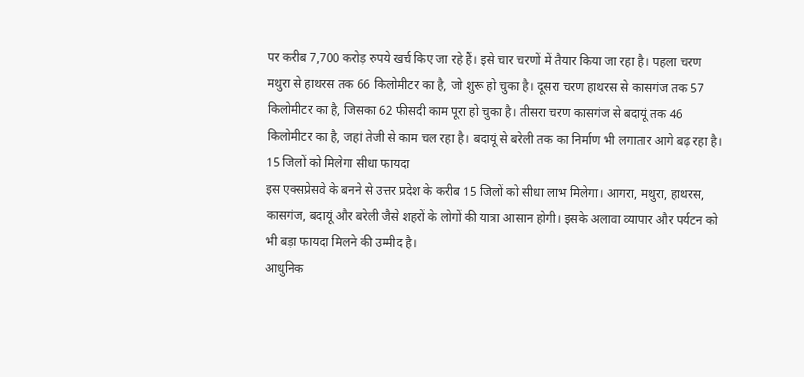पर करीब 7,700 करोड़ रुपये खर्च किए जा रहे हैं। इसे चार चरणों में तैयार किया जा रहा है। पहला चरण मथुरा से हाथरस तक 66 किलोमीटर का है, जो शुरू हो चुका है। दूसरा चरण हाथरस से कासगंज तक 57 किलोमीटर का है, जिसका 62 फीसदी काम पूरा हो चुका है। तीसरा चरण कासगंज से बदायूं तक 46 किलोमीटर का है, जहां तेजी से काम चल रहा है। बदायूं से बरेली तक का निर्माण भी लगातार आगे बढ़ रहा है।
15 जिलों को मिलेगा सीधा फायदा
इस एक्सप्रेसवे के बनने से उत्तर प्रदेश के करीब 15 जिलों को सीधा लाभ मिलेगा। आगरा, मथुरा, हाथरस, कासगंज, बदायूं और बरेली जैसे शहरों के लोगों की यात्रा आसान होगी। इसके अलावा व्यापार और पर्यटन को भी बड़ा फायदा मिलने की उम्मीद है।
आधुनिक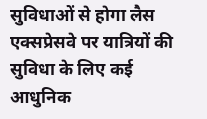सुविधाओं से होगा लैस
एक्सप्रेसवे पर यात्रियों की सुविधा के लिए कई आधुनिक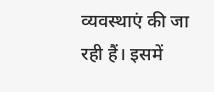व्यवस्थाएं की जा रही हैं। इसमें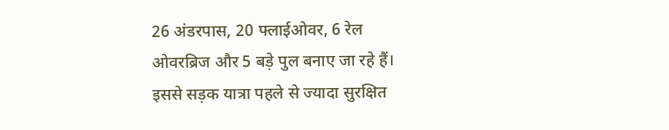26 अंडरपास, 20 फ्लाईओवर, 6 रेल ओवरब्रिज और 5 बड़े पुल बनाए जा रहे हैं। इससे सड़क यात्रा पहले से ज्यादा सुरक्षित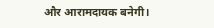और आरामदायक बनेगी।